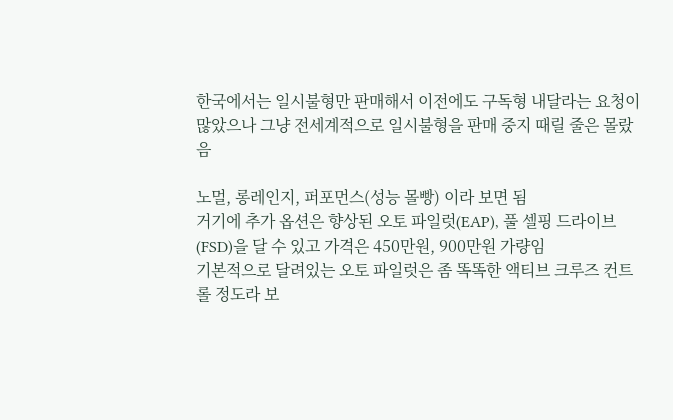한국에서는 일시불형만 판매해서 이전에도 구독형 내달라는 요청이 많았으나 그냥 전세계적으로 일시불형을 판매 중지 때릴 줄은 몰랐음

노멀, 롱레인지, 퍼포먼스(성능 몰빵) 이라 보면 됨
거기에 추가 옵션은 향상된 오토 파일럿(EAP), 풀 셀핑 드라이브(FSD)을 달 수 있고 가격은 450만원, 900만원 가량임
기본적으로 달려있는 오토 파일럿은 좀 똑똑한 액티브 크루즈 컨트롤 정도라 보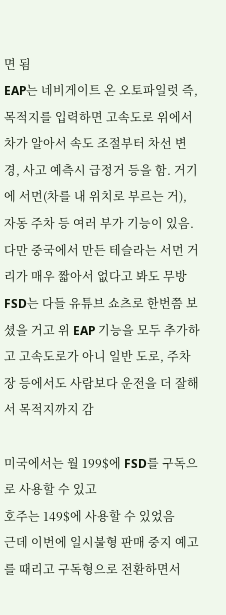면 됨
EAP는 네비게이트 온 오토파일럿 즉, 목적지를 입력하면 고속도로 위에서 차가 알아서 속도 조절부터 차선 변경, 사고 예측시 급정거 등을 함. 거기에 서먼(차를 내 위치로 부르는 거), 자동 주차 등 여러 부가 기능이 있음. 다만 중국에서 만든 테슬라는 서먼 거리가 매우 짧아서 없다고 봐도 무방
FSD는 다들 유튜브 쇼츠로 한번쯤 보셨을 거고 위 EAP 기능을 모두 추가하고 고속도로가 아니 일반 도로, 주차장 등에서도 사람보다 운전을 더 잘해서 목적지까지 감

미국에서는 월 199$에 FSD를 구독으로 사용할 수 있고
호주는 149$에 사용할 수 있었음
근데 이번에 일시불형 판매 중지 예고를 때리고 구독형으로 전환하면서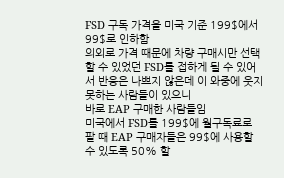FSD 구독 가격을 미국 기준 199$에서 99$로 인하함
의외로 가격 때문에 차량 구매시만 선택할 수 있었던 FSD를 접하게 될 수 있어서 반응은 나쁘지 않은데 이 와중에 웃지 못하는 사람들이 있으니
바로 EAP 구매한 사람들임
미국에서 FSD를 199$에 월구독료로 팔 때 EAP 구매자들은 99$에 사용할 수 있도록 50% 할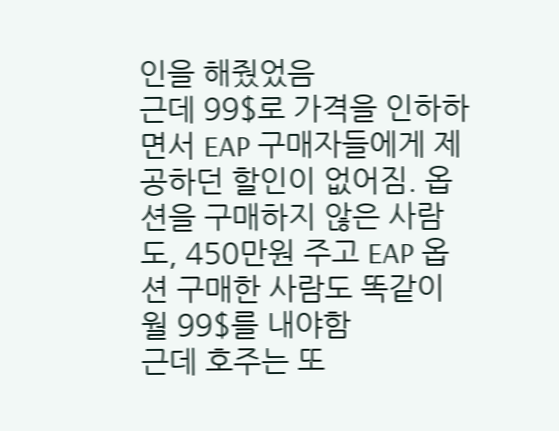인을 해줬었음
근데 99$로 가격을 인하하면서 EAP 구매자들에게 제공하던 할인이 없어짐. 옵션을 구매하지 않은 사람도, 450만원 주고 EAP 옵션 구매한 사람도 똑같이 월 99$를 내야함
근데 호주는 또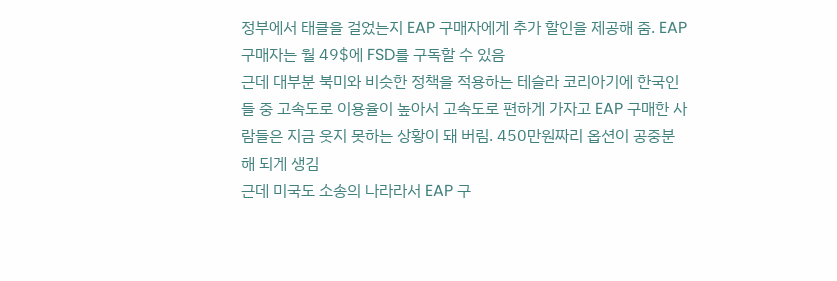정부에서 태클을 걸었는지 EAP 구매자에게 추가 할인을 제공해 줌. EAP 구매자는 월 49$에 FSD를 구독할 수 있음
근데 대부분 북미와 비슷한 정책을 적용하는 테슬라 코리아기에 한국인들 중 고속도로 이용율이 높아서 고속도로 편하게 가자고 EAP 구매한 사람들은 지금 웃지 못하는 상황이 돼 버림. 450만원짜리 옵션이 공중분해 되게 생김
근데 미국도 소송의 나라라서 EAP 구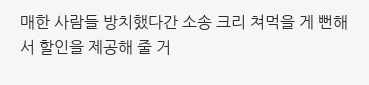매한 사람들 방치했다간 소송 크리 쳐먹을 게 뻔해서 할인을 제공해 줄 거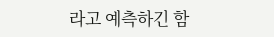라고 예측하긴 함